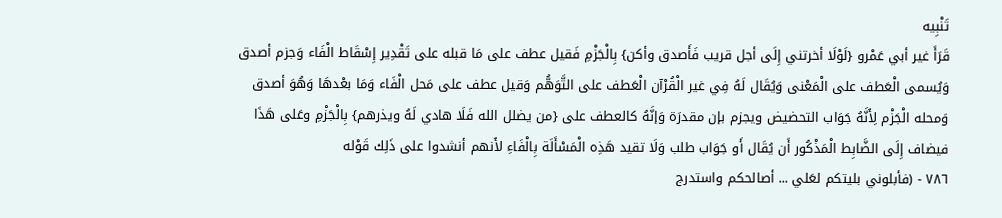تَنْبِيه
قَرَأَ غير أبي عَمْرو {لَوْلَا أخرتني إِلَى أجل قريب فَأَصدق وأكن} بِالْجَزْمِ فَقيل عطف على مَا قبله على تَقْدِير إِسْقَاط الْفَاء وَجزم أصدق وَيُسمى الْعَطف على الْمَعْنى وَيُقَال لَهُ فِي غير الْقُرْآن الْعَطف على التَّوَهُّم وَقيل عطف على مَحل الْفَاء وَمَا بعْدهَا وَهُوَ أصدق وَمحله الْجَزْم لِأَنَّهُ جَوَاب التحضيض ويجزم بإن مقدرَة وَإنَّهُ كالعطف على {من يضلل الله فَلَا هادي لَهُ ويذرهم} بِالْجَزْمِ وعَلى هَذَا فيضاف إِلَى الضَّابِط الْمَذْكُور أَن يُقَال أَو جَوَاب طلب وَلَا تقيد هَذِه الْمَسْأَلَة بِالْفَاءِ لأَنهم أنشدوا على ذَلِك قَوْله
٧٨٦ - (فأبلوني بليتكم لعَلي ... أصالحكم واستدرج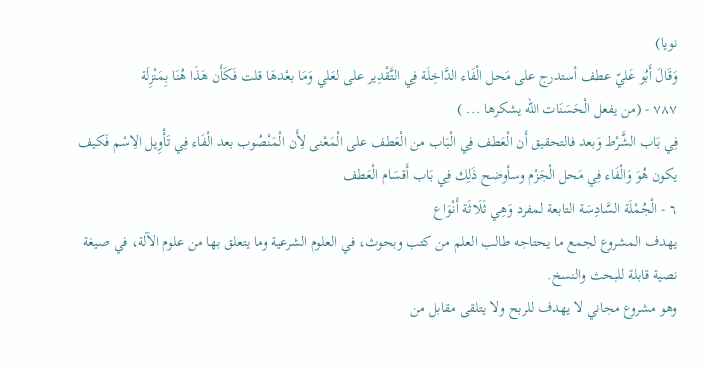نويا)
وَقَالَ أَبُو عَليّ عطف أستدرج على مَحل الْفَاء الدَّاخِلَة فِي التَّقْدِير على لعَلي وَمَا بعْدهَا قلت فَكَأَن هَذَا هُنَا بِمَنْزِلَة
٧٨٧ - (من يفعل الْحَسَنَات الله يشكرها ... )
فِي بَاب الشَّرْط وَبعد فالتحقيق أَن الْعَطف فِي الْبَاب من الْعَطف على الْمَعْنى لِأَن الْمَنْصُوب بعد الْفَاء فِي تَأْوِيل الِاسْم فَكيف يكون هُوَ وَالْفَاء فِي مَحل الْجَزْم وسأوضح ذَلِك فِي بَاب أَقسَام الْعَطف
٦ - الْجُمْلَة السَّادِسَة التابعة لمفرد وَهِي ثَلَاثَة أَنْوَاع
يهدف المشروع لجمع ما يحتاجه طالب العلم من كتب وبحوث، في العلوم الشرعية وما يتعلق بها من علوم الآلة، في صيغة نصية قابلة للبحث والنسخ.
وهو مشروع مجاني لا يهدف للربح ولا يتلقى مقابل من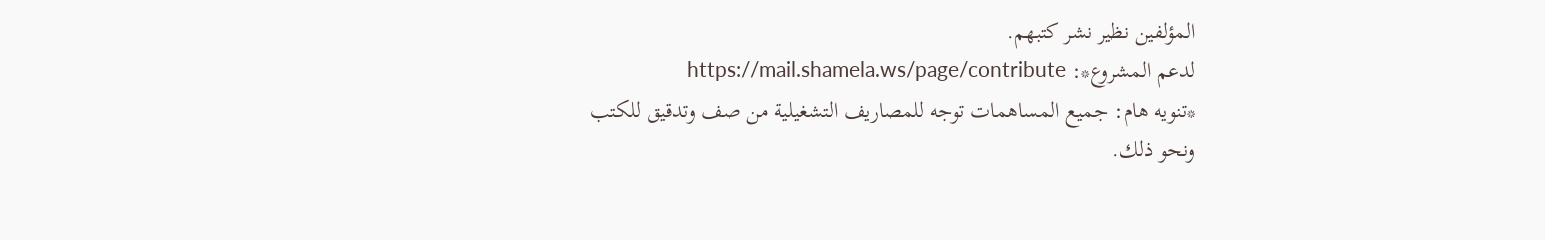المؤلفين نظير نشر كتبهم.
لدعم المشروع*: https://mail.shamela.ws/page/contribute
*تنويه هام: جميع المساهمات توجه للمصاريف التشغيلية من صف وتدقيق للكتب ونحو ذلك.